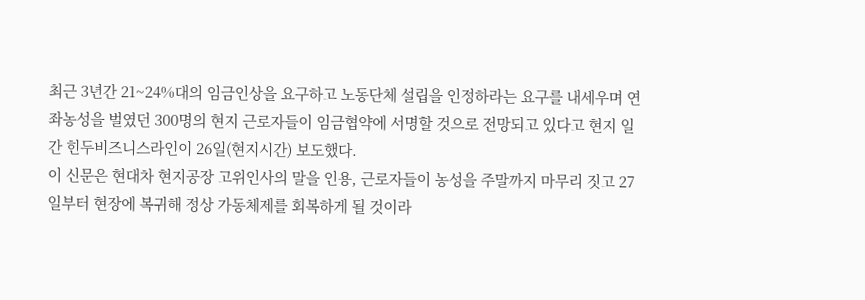최근 3년간 21~24%대의 임금인상을 요구하고 노동단체 설립을 인정하라는 요구를 내세우며 연좌농성을 벌였던 300명의 현지 근로자들이 임금협약에 서명할 것으로 전망되고 있다고 현지 일간 힌두비즈니스라인이 26일(현지시간) 보도했다.
이 신문은 현대차 현지공장 고위인사의 말을 인용, 근로자들이 농성을 주말까지 마무리 짓고 27일부터 현장에 복귀해 정상 가동체제를 회복하게 될 것이라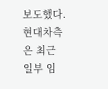보도했다.
현대차측은 최근 일부 임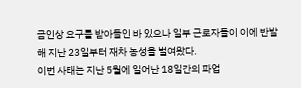금인상 요구를 받아들인 바 있으나 일부 근로자들이 이에 반발해 지난 23일부터 재차 농성을 벌여왔다.
이번 사태는 지난 5월에 일어난 18일간의 파업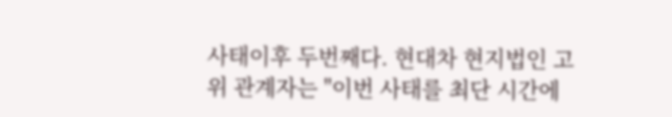사태이후 두번째다. 현대차 현지법인 고위 관계자는 "이번 사태를 최단 시간에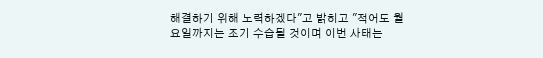해결하기 위해 노력하겠다"고 밝히고 "적어도 월요일까지는 조기 수습될 것이며 이번 사태는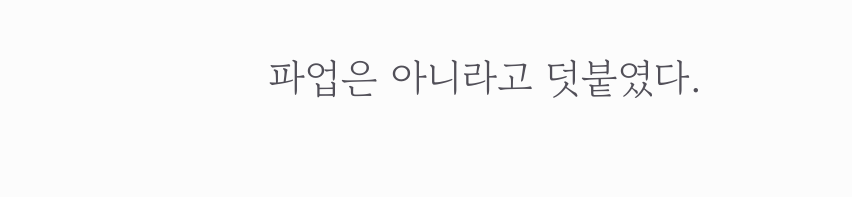파업은 아니라고 덧붙였다.